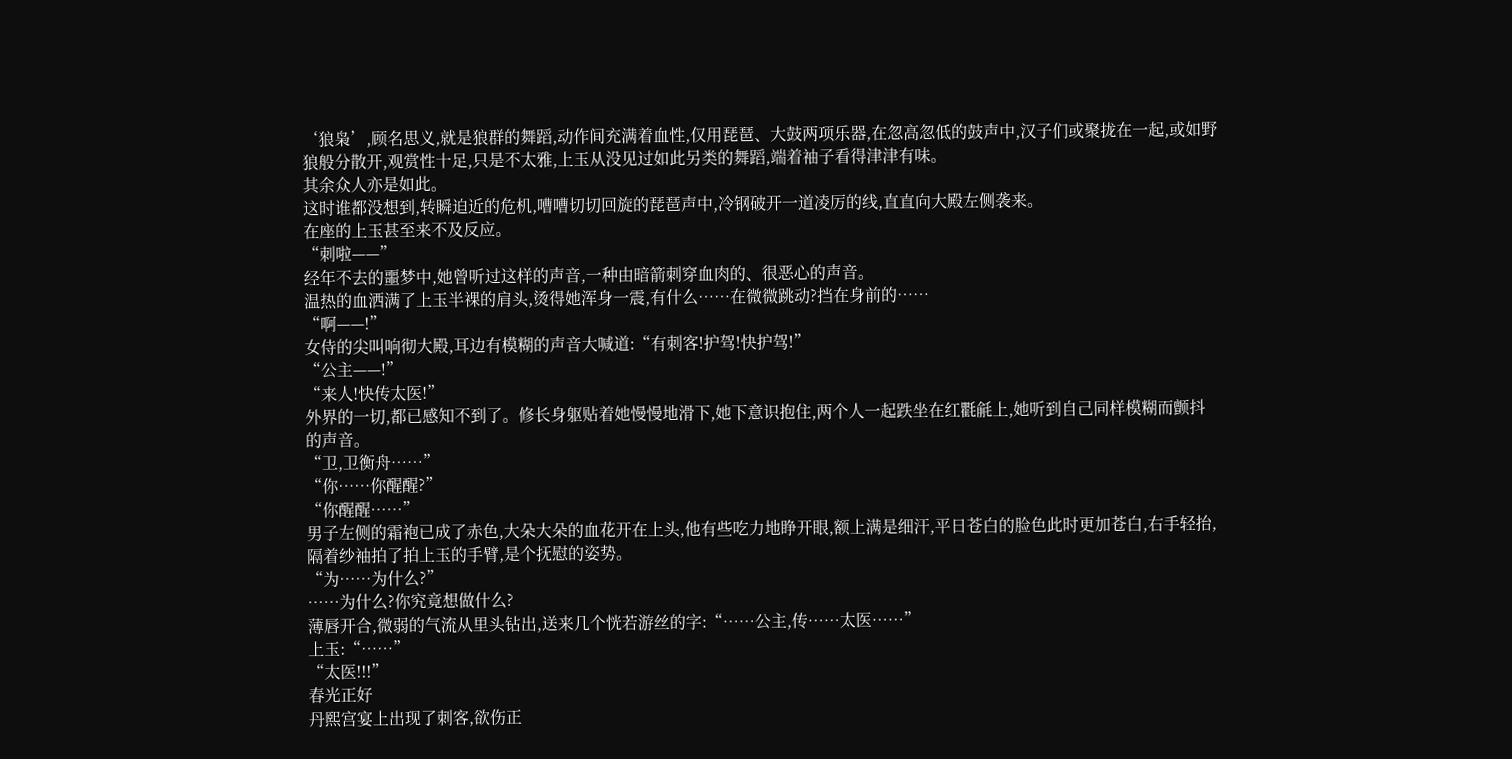‘狼枭’,顾名思义,就是狼群的舞蹈,动作间充满着血性,仅用琵琶、大鼓两项乐器,在忽高忽低的鼓声中,汉子们或聚拢在一起,或如野狼般分散开,观赏性十足,只是不太雅,上玉从没见过如此另类的舞蹈,端着袖子看得津津有味。
其余众人亦是如此。
这时谁都没想到,转瞬迫近的危机,嘈嘈切切回旋的琵琶声中,冷钢破开一道凌厉的线,直直向大殿左侧袭来。
在座的上玉甚至来不及反应。
“刺啦——”
经年不去的噩梦中,她曾听过这样的声音,一种由暗箭刺穿血肉的、很恶心的声音。
温热的血洒满了上玉半裸的肩头,烫得她浑身一震,有什么……在微微跳动?挡在身前的……
“啊——!”
女侍的尖叫响彻大殿,耳边有模糊的声音大喊道:“有刺客!护驾!快护驾!”
“公主——!”
“来人!快传太医!”
外界的一切,都已感知不到了。修长身躯贴着她慢慢地滑下,她下意识抱住,两个人一起跌坐在红氍毹上,她听到自己同样模糊而颤抖的声音。
“卫,卫衡舟……”
“你……你醒醒?”
“你醒醒……”
男子左侧的霜袍已成了赤色,大朵大朵的血花开在上头,他有些吃力地睁开眼,额上满是细汗,平日苍白的脸色此时更加苍白,右手轻抬,隔着纱袖拍了拍上玉的手臂,是个抚慰的姿势。
“为……为什么?”
……为什么?你究竟想做什么?
薄唇开合,微弱的气流从里头钻出,送来几个恍若游丝的字:“……公主,传……太医……”
上玉:“……”
“太医!!!”
春光正好
丹熙宫宴上出现了刺客,欲伤正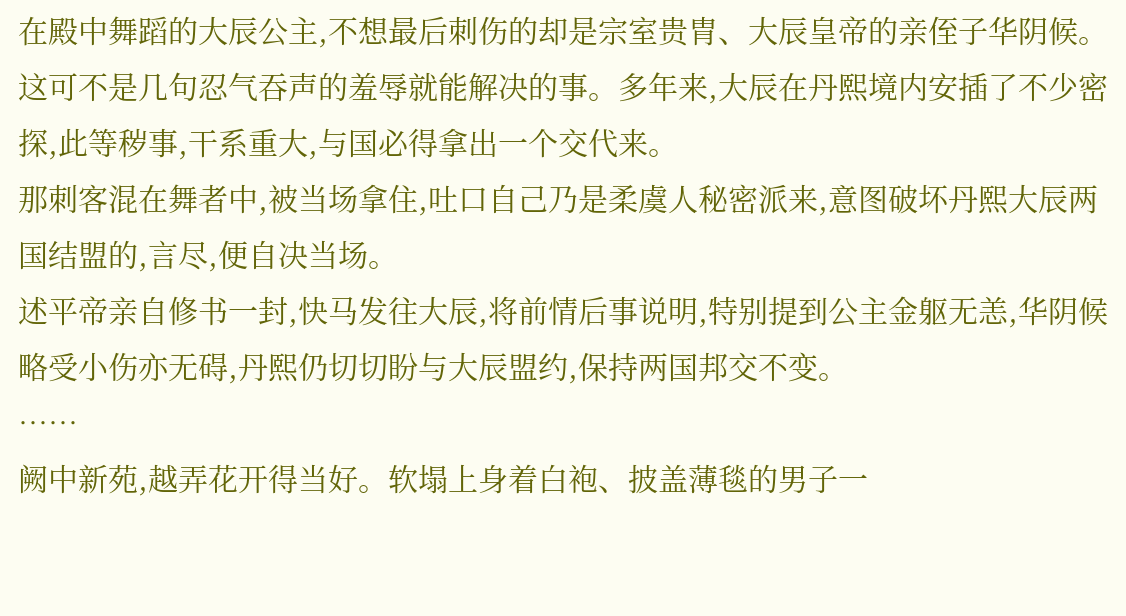在殿中舞蹈的大辰公主,不想最后刺伤的却是宗室贵胄、大辰皇帝的亲侄子华阴候。
这可不是几句忍气吞声的羞辱就能解决的事。多年来,大辰在丹熙境内安插了不少密探,此等秽事,干系重大,与国必得拿出一个交代来。
那刺客混在舞者中,被当场拿住,吐口自己乃是柔虞人秘密派来,意图破坏丹熙大辰两国结盟的,言尽,便自决当场。
述平帝亲自修书一封,快马发往大辰,将前情后事说明,特别提到公主金躯无恙,华阴候略受小伤亦无碍,丹熙仍切切盼与大辰盟约,保持两国邦交不变。
……
阙中新苑,越弄花开得当好。软塌上身着白袍、披盖薄毯的男子一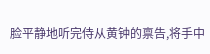脸平静地听完侍从黄钟的禀告,将手中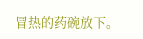冒热的药碗放下。